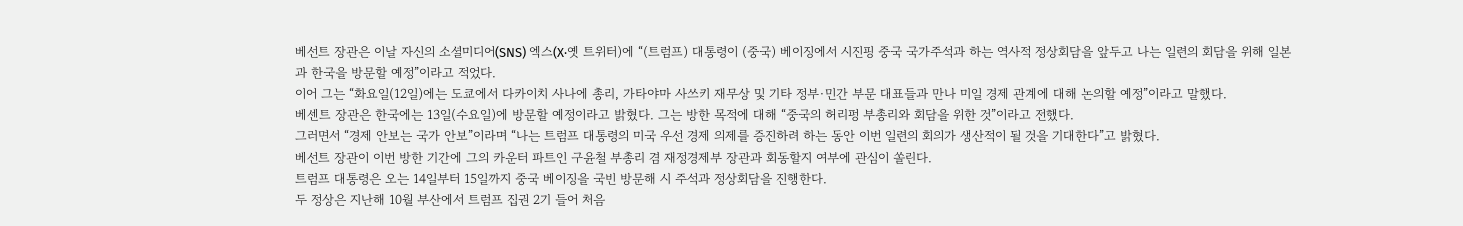베선트 장관은 이날 자신의 소셜미디어(SNS) 엑스(X·옛 트위터)에 “(트럼프) 대통령이 (중국) 베이징에서 시진핑 중국 국가주석과 하는 역사적 정상회담을 앞두고 나는 일련의 회담을 위해 일본과 한국을 방문할 예정”이라고 적었다.
이어 그는 “화요일(12일)에는 도쿄에서 다카이치 사나에 총리, 가타야마 사쓰키 재무상 및 기타 정부·민간 부문 대표들과 만나 미일 경제 관계에 대해 논의할 예정”이라고 말했다.
베센트 장관은 한국에는 13일(수요일)에 방문할 예정이라고 밝혔다. 그는 방한 목적에 대해 “중국의 허리펑 부총리와 회담을 위한 것”이라고 전했다.
그러면서 “경제 안보는 국가 안보”이라며 “나는 트럼프 대통령의 미국 우선 경제 의제를 증진하려 하는 동안 이번 일련의 회의가 생산적이 될 것을 기대한다”고 밝혔다.
베선트 장관이 이번 방한 기간에 그의 카운터 파트인 구윤철 부총리 겸 재정경제부 장관과 회동할지 여부에 관심이 쏠린다.
트럼프 대통령은 오는 14일부터 15일까지 중국 베이징을 국빈 방문해 시 주석과 정상회담을 진행한다.
두 정상은 지난해 10월 부산에서 트럼프 집권 2기 들어 처음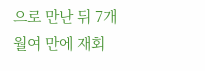으로 만난 뒤 7개월여 만에 재회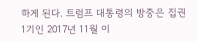하게 된다. 트럼프 대통령의 방중은 집권 1기인 2017년 11월 이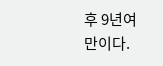후 9년여 만이다.